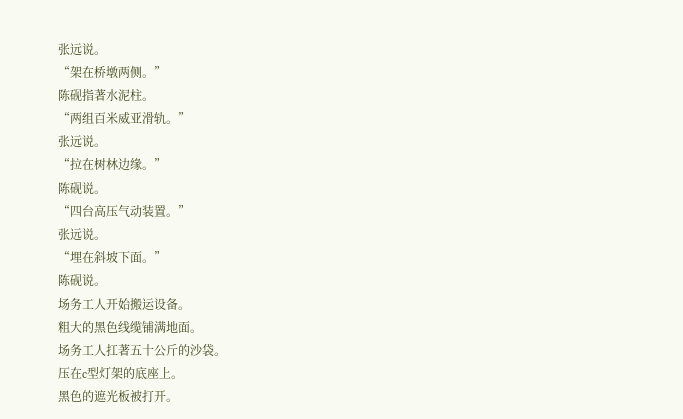张远说。
“架在桥墩两侧。”
陈砚指著水泥柱。
“两组百米威亚滑轨。”
张远说。
“拉在树林边缘。”
陈砚说。
“四台高压气动装置。”
张远说。
“埋在斜坡下面。”
陈砚说。
场务工人开始搬运设备。
粗大的黑色线缆铺满地面。
场务工人扛著五十公斤的沙袋。
压在c型灯架的底座上。
黑色的遮光板被打开。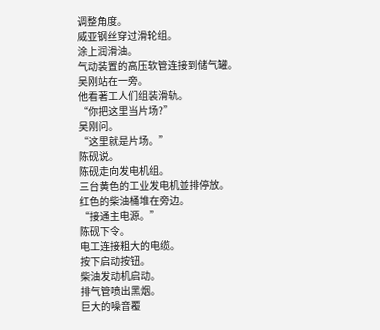调整角度。
威亚钢丝穿过滑轮组。
涂上润滑油。
气动装置的高压软管连接到储气罐。
吴刚站在一旁。
他看著工人们组装滑轨。
“你把这里当片场?”
吴刚问。
“这里就是片场。”
陈砚说。
陈砚走向发电机组。
三台黄色的工业发电机並排停放。
红色的柴油桶堆在旁边。
“接通主电源。”
陈砚下令。
电工连接粗大的电缆。
按下启动按钮。
柴油发动机启动。
排气管喷出黑烟。
巨大的噪音覆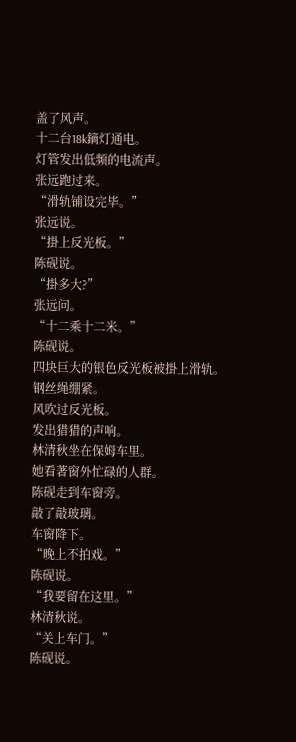盖了风声。
十二台18k鏑灯通电。
灯管发出低频的电流声。
张远跑过来。
“滑轨铺设完毕。”
张远说。
“掛上反光板。”
陈砚说。
“掛多大?”
张远问。
“十二乘十二米。”
陈砚说。
四块巨大的银色反光板被掛上滑轨。
钢丝绳绷紧。
风吹过反光板。
发出猎猎的声响。
林清秋坐在保姆车里。
她看著窗外忙碌的人群。
陈砚走到车窗旁。
敲了敲玻璃。
车窗降下。
“晚上不拍戏。”
陈砚说。
“我要留在这里。”
林清秋说。
“关上车门。”
陈砚说。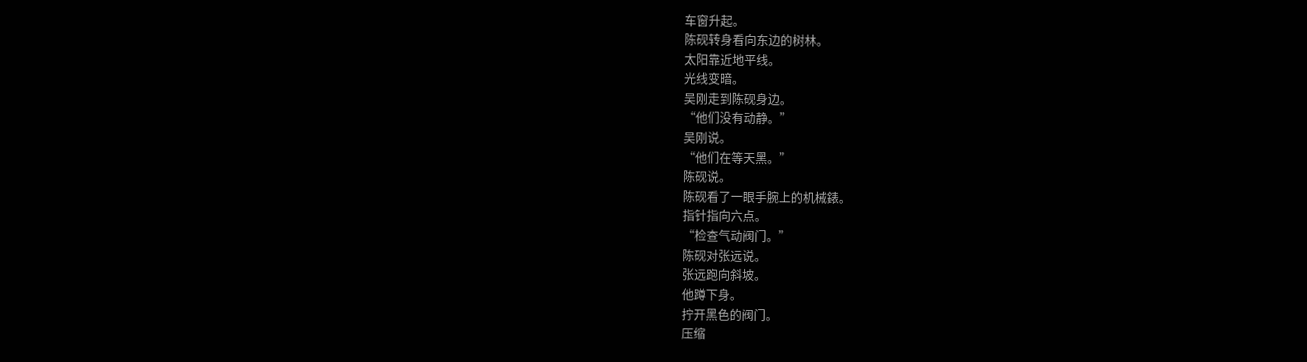车窗升起。
陈砚转身看向东边的树林。
太阳靠近地平线。
光线变暗。
吴刚走到陈砚身边。
“他们没有动静。”
吴刚说。
“他们在等天黑。”
陈砚说。
陈砚看了一眼手腕上的机械錶。
指针指向六点。
“检查气动阀门。”
陈砚对张远说。
张远跑向斜坡。
他蹲下身。
拧开黑色的阀门。
压缩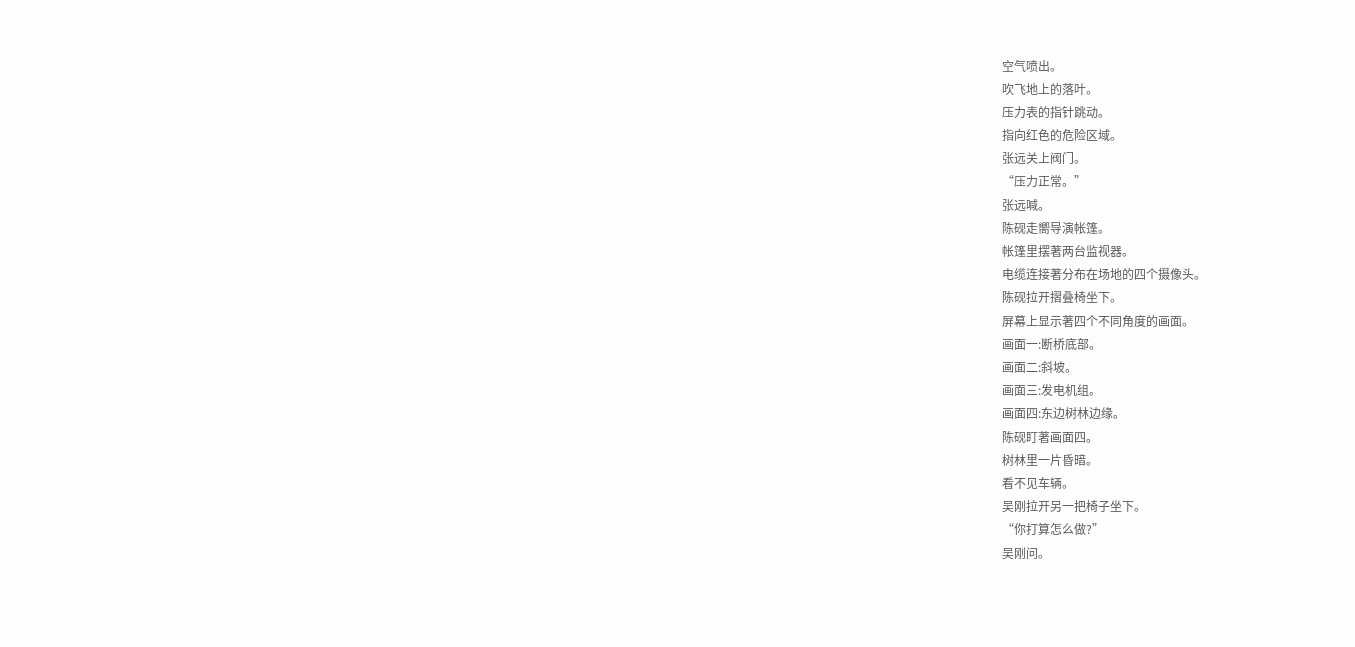空气喷出。
吹飞地上的落叶。
压力表的指针跳动。
指向红色的危险区域。
张远关上阀门。
“压力正常。”
张远喊。
陈砚走嚮导演帐篷。
帐篷里摆著两台监视器。
电缆连接著分布在场地的四个摄像头。
陈砚拉开摺叠椅坐下。
屏幕上显示著四个不同角度的画面。
画面一:断桥底部。
画面二:斜坡。
画面三:发电机组。
画面四:东边树林边缘。
陈砚盯著画面四。
树林里一片昏暗。
看不见车辆。
吴刚拉开另一把椅子坐下。
“你打算怎么做?”
吴刚问。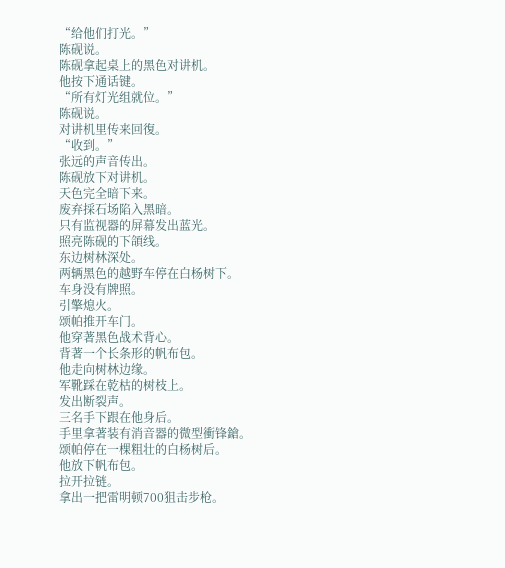“给他们打光。”
陈砚说。
陈砚拿起桌上的黑色对讲机。
他按下通话键。
“所有灯光组就位。”
陈砚说。
对讲机里传来回復。
“收到。”
张远的声音传出。
陈砚放下对讲机。
天色完全暗下来。
废弃採石场陷入黑暗。
只有监视器的屏幕发出蓝光。
照亮陈砚的下頜线。
东边树林深处。
两辆黑色的越野车停在白杨树下。
车身没有牌照。
引擎熄火。
颂帕推开车门。
他穿著黑色战术背心。
背著一个长条形的帆布包。
他走向树林边缘。
军靴踩在乾枯的树枝上。
发出断裂声。
三名手下跟在他身后。
手里拿著装有消音器的微型衝锋鎗。
颂帕停在一棵粗壮的白杨树后。
他放下帆布包。
拉开拉链。
拿出一把雷明顿700狙击步枪。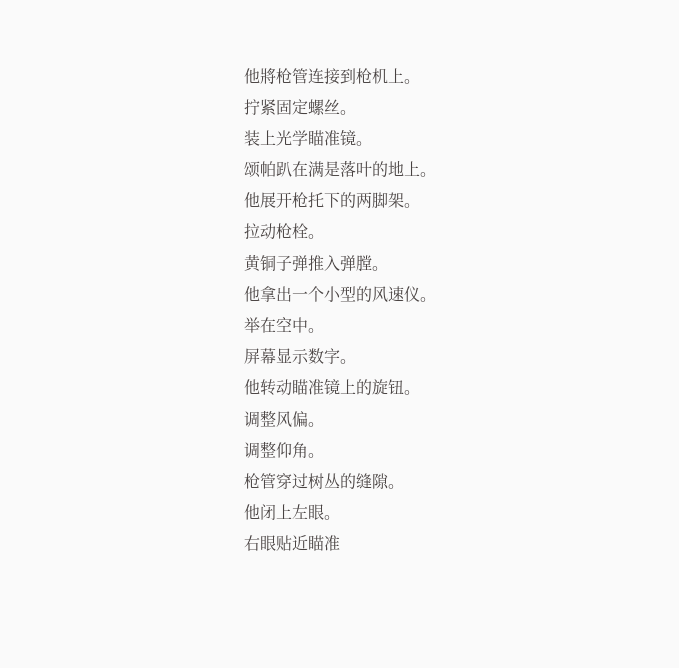他將枪管连接到枪机上。
拧紧固定螺丝。
装上光学瞄准镜。
颂帕趴在满是落叶的地上。
他展开枪托下的两脚架。
拉动枪栓。
黄铜子弹推入弹膛。
他拿出一个小型的风速仪。
举在空中。
屏幕显示数字。
他转动瞄准镜上的旋钮。
调整风偏。
调整仰角。
枪管穿过树丛的缝隙。
他闭上左眼。
右眼贴近瞄准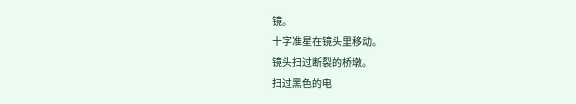镜。
十字准星在镜头里移动。
镜头扫过断裂的桥墩。
扫过黑色的电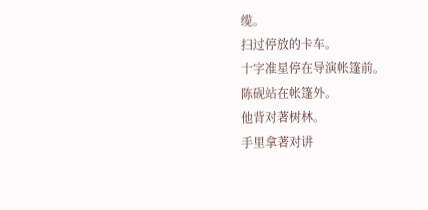缆。
扫过停放的卡车。
十字准星停在导演帐篷前。
陈砚站在帐篷外。
他背对著树林。
手里拿著对讲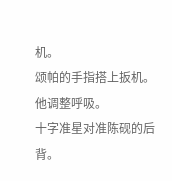机。
颂帕的手指搭上扳机。
他调整呼吸。
十字准星对准陈砚的后背。